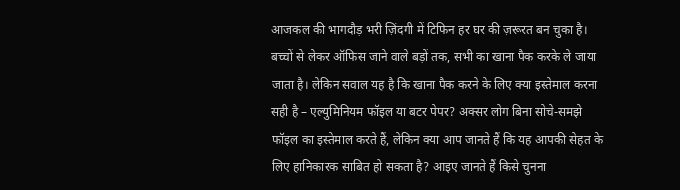आजकल की भागदौड़ भरी ज़िंदगी में टिफिन हर घर की ज़रूरत बन चुका है। बच्चों से लेकर ऑफिस जाने वाले बड़ों तक, सभी का खाना पैक करके ले जाया जाता है। लेकिन सवाल यह है कि खाना पैक करने के लिए क्या इस्तेमाल करना सही है – एल्युमिनियम फॉइल या बटर पेपर? अक्सर लोग बिना सोचे-समझे फॉइल का इस्तेमाल करते हैं, लेकिन क्या आप जानते हैं कि यह आपकी सेहत के लिए हानिकारक साबित हो सकता है? आइए जानते हैं किसे चुनना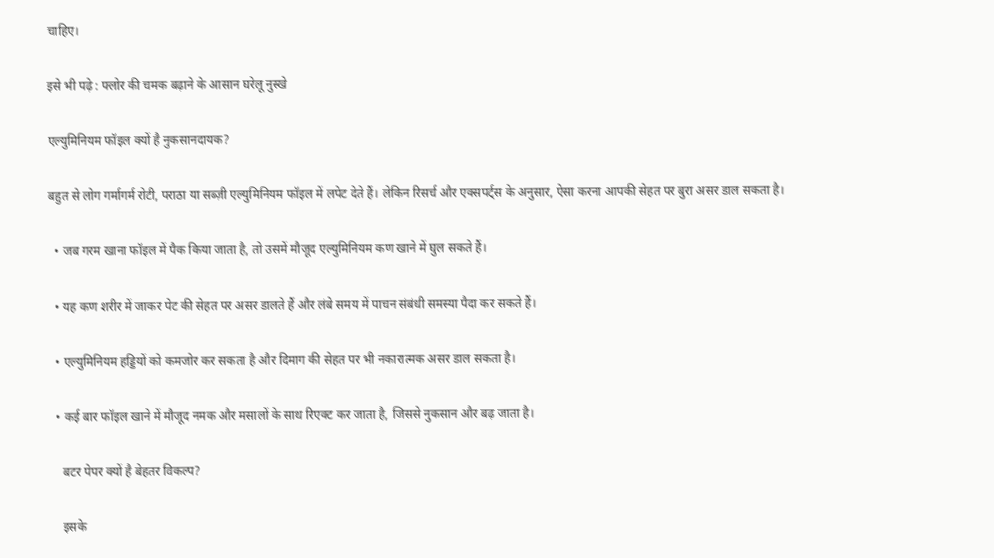चाहिए।

इसे भी पढ़े : फ्लोर की चमक बढ़ाने के आसान घरेलू नुस्खे

एल्युमिनियम फॉइल क्यों है नुकसानदायक?

बहुत से लोग गर्मागर्म रोटी, पराठा या सब्ज़ी एल्युमिनियम फॉइल में लपेट देते हैं। लेकिन रिसर्च और एक्सपर्ट्स के अनुसार, ऐसा करना आपकी सेहत पर बुरा असर डाल सकता है।

  • जब गरम खाना फॉइल में पैक किया जाता है, तो उसमें मौजूद एल्युमिनियम कण खाने में घुल सकते हैं।

  • यह कण शरीर में जाकर पेट की सेहत पर असर डालते हैं और लंबे समय में पाचन संबंधी समस्या पैदा कर सकते हैं।

  • एल्युमिनियम हड्डियों को कमजोर कर सकता है और दिमाग की सेहत पर भी नकारात्मक असर डाल सकता है।

  • कई बार फॉइल खाने में मौजूद नमक और मसालों के साथ रिएक्ट कर जाता है, जिससे नुकसान और बढ़ जाता है।

    बटर पेपर क्यों है बेहतर विकल्प?

    इसके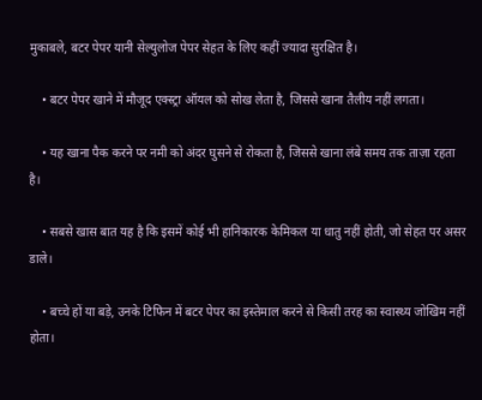मुकाबले, बटर पेपर यानी सेल्युलोज पेपर सेहत के लिए कहीं ज्यादा सुरक्षित है।

    • बटर पेपर खाने में मौजूद एक्स्ट्रा ऑयल को सोख लेता है, जिससे खाना तैलीय नहीं लगता।

    • यह खाना पैक करने पर नमी को अंदर घुसने से रोकता है, जिससे खाना लंबे समय तक ताज़ा रहता है।

    • सबसे खास बात यह है कि इसमें कोई भी हानिकारक केमिकल या धातु नहीं होती, जो सेहत पर असर डाले।

    • बच्चे हों या बड़े, उनके टिफिन में बटर पेपर का इस्तेमाल करने से किसी तरह का स्वास्थ्य जोखिम नहीं होता।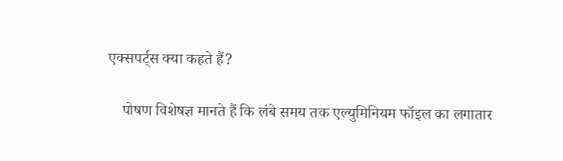एक्सपर्ट्स क्या कहते हैं?

    पोषण विशेषज्ञ मानते हैं कि लंबे समय तक एल्युमिनियम फॉइल का लगातार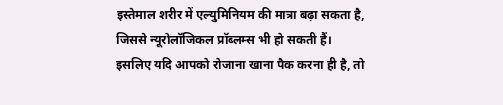इस्तेमाल शरीर में एल्युमिनियम की मात्रा बढ़ा सकता है, जिससे न्यूरोलॉजिकल प्रॉब्लम्स भी हो सकती हैं। इसलिए यदि आपको रोजाना खाना पैक करना ही है, तो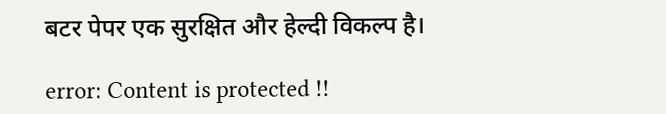बटर पेपर एक सुरक्षित और हेल्दी विकल्प है।

error: Content is protected !!